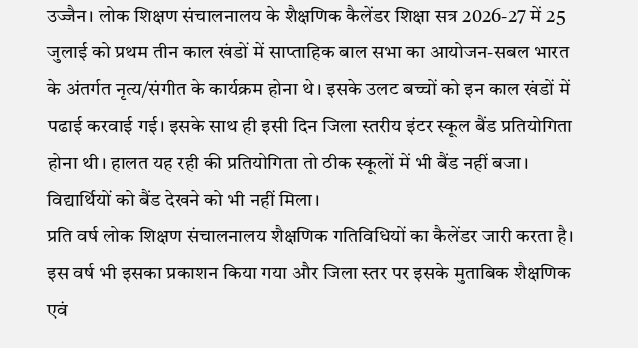उज्जैन। लोक शिक्षण संचालनालय के शैक्षणिक कैलेंडर शिक्षा सत्र 2026-27 में 25 जुलाई को प्रथम तीन काल खंडों में साप्ताहिक बाल सभा का आयोजन-सबल भारत के अंतर्गत नृत्य/संगीत के कार्यक्रम होना थे। इसके उलट बच्चों को इन काल खंडों में पढाई करवाई गई। इसके साथ ही इसी दिन जिला स्तरीय इंटर स्कूल बैंड प्रतियोगिता होना थी। हालत यह रही की प्रतियोगिता तो ठीक स्कूलों में भी बैंड नहीं बजा। विद्यार्थियों को बैंड देखने को भी नहीं मिला।
प्रति वर्ष लोक शिक्षण संचालनालय शैक्षणिक गतिविधियों का कैलेंडर जारी करता है। इस वर्ष भी इसका प्रकाशन किया गया और जिला स्तर पर इसके मुताबिक शैक्षणिक एवं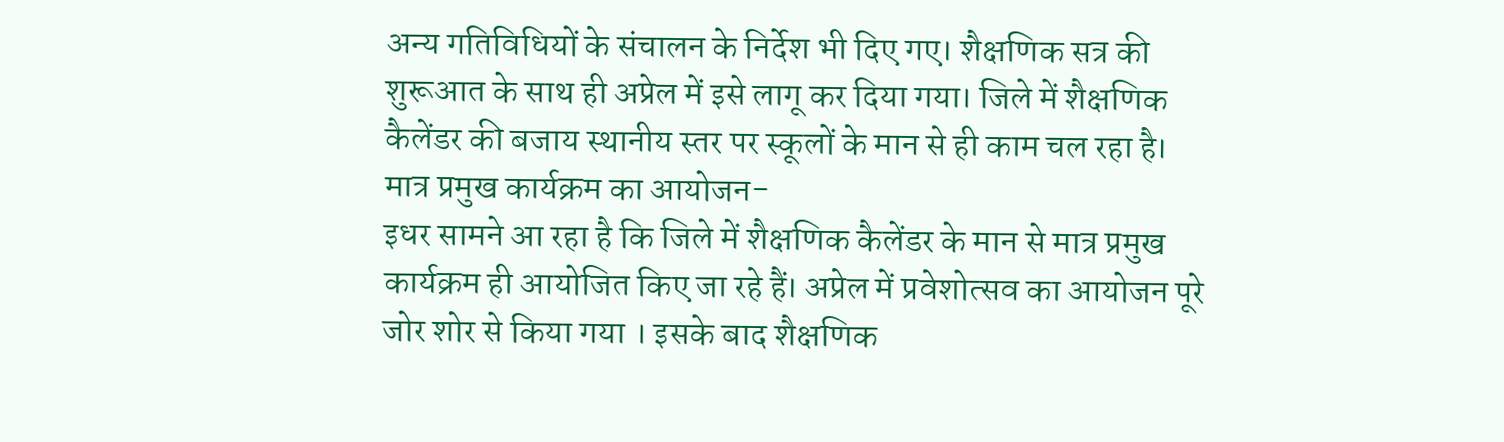अन्य गतिविधियों के संचालन के निर्देश भी दिए गए। शैक्षणिक सत्र की शुरूआत के साथ ही अप्रेल में इसे लागू कर दिया गया। जिले में शैक्षणिक कैलेंडर की बजाय स्थानीय स्तर पर स्कूलों के मान से ही काम चल रहा है।
मात्र प्रमुख कार्यक्रम का आयोजन-
इधर सामने आ रहा है कि जिले में शैक्षणिक कैलेंडर के मान से मात्र प्रमुख कार्यक्रम ही आयोजित किए जा रहे हैं। अप्रेल में प्रवेशोत्सव का आयोजन पूरे जोर शोर से किया गया । इसके बाद शैक्षणिक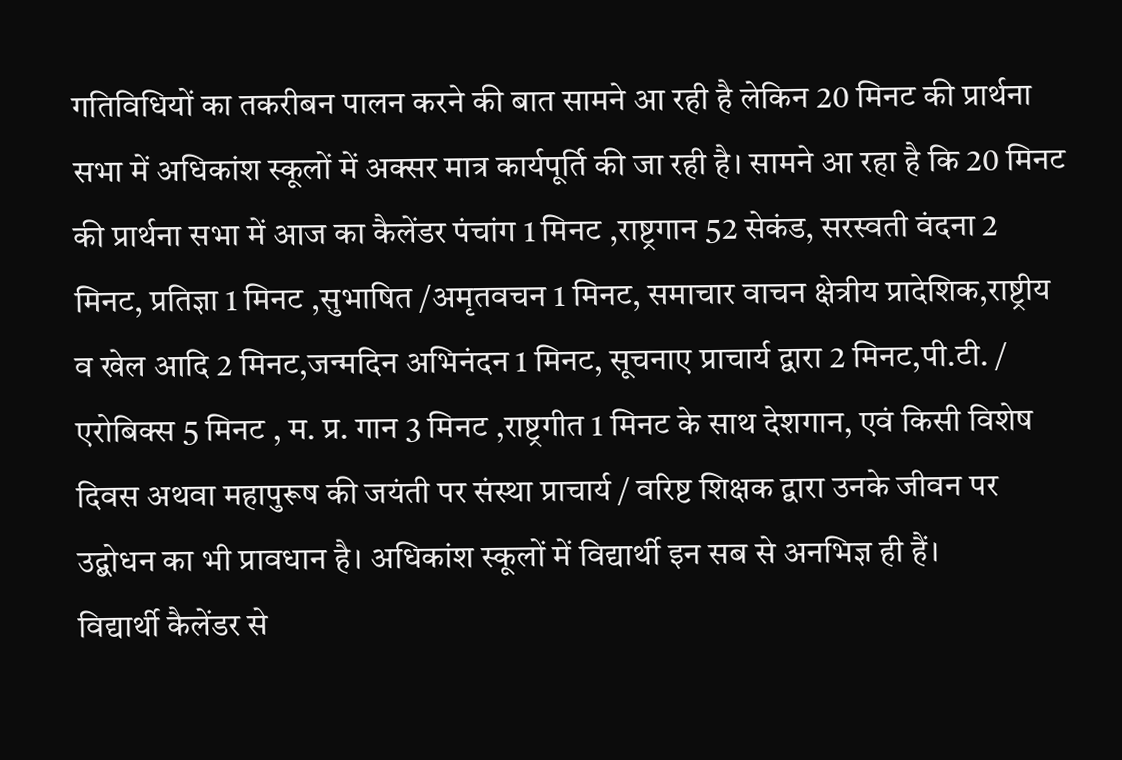गतिविधियों का तकरीबन पालन करने की बात सामने आ रही है लेकिन 20 मिनट की प्रार्थना सभा में अधिकांश स्कूलों में अक्सर मात्र कार्यपूर्ति की जा रही है। सामने आ रहा है कि 20 मिनट की प्रार्थना सभा में आज का कैलेंडर पंचांग 1 मिनट ,राष्ट्रगान 52 सेकंड, सरस्वती वंदना 2 मिनट, प्रतिज्ञा 1 मिनट ,सुभाषित /अमृतवचन 1 मिनट, समाचार वाचन क्षेत्रीय प्रादेशिक,राष्ट्रीय व खेल आदि 2 मिनट,जन्मदिन अभिनंदन 1 मिनट, सूचनाए प्राचार्य द्वारा 2 मिनट,पी.टी. / एरोबिक्स 5 मिनट , म. प्र. गान 3 मिनट ,राष्ट्रगीत 1 मिनट के साथ देशगान, एवं किसी विशेष दिवस अथवा महापुरूष की जयंती पर संस्था प्राचार्य / वरिष्ट शिक्षक द्वारा उनके जीवन पर उद्बोधन का भी प्रावधान है। अधिकांश स्कूलों में विद्यार्थी इन सब से अनभिज्ञ ही हैं।
विद्यार्थी कैलेंडर से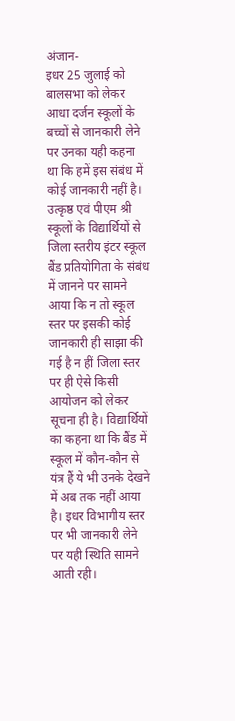अंजान-
इधर 25 जुलाई को बालसभा को लेकर आधा दर्जन स्कूलों के बच्चों से जानकारी लेने पर उनका यही कहना था कि हमें इस संबंध में कोई जानकारी नहीं है। उत्कृष्ठ एवं पीएम श्री स्कूलों के विद्यार्थियों से जिला स्तरीय इंटर स्कूल बैंड प्रतियोगिता के संबंध में जानने पर सामने आया कि न तो स्कूल स्तर पर इसकी कोई जानकारी ही साझा की गई है न हीं जिला स्तर पर ही ऐसे किसी आयोजन को लेकर सूचना ही है। विद्यार्थियों का कहना था कि बैंड में स्कूल में कौन-कौन से यंत्र हैं ये भी उनके देखने में अब तक नहीं आया है। इधर विभागीय स्तर पर भी जानकारी लेने पर यही स्थिति सामने आती रही।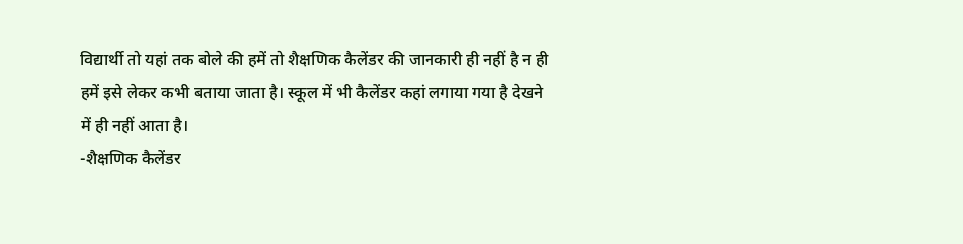विद्यार्थी तो यहां तक बोले की हमें तो शैक्षणिक कैलेंडर की जानकारी ही नहीं है न ही हमें इसे लेकर कभी बताया जाता है। स्कूल में भी कैलेंडर कहां लगाया गया है देखने में ही नहीं आता है।
-शैक्षणिक कैलेंडर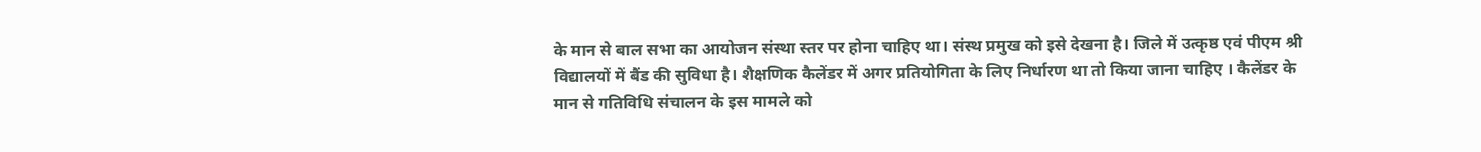के मान से बाल सभा का आयोजन संस्था स्तर पर होना चाहिए था। संस्थ प्रमुख को इसे देखना है। जिले में उत्कृष्ठ एवं पीएम श्री विद्यालयों में बैंड की सुविधा है। शैक्षणिक कैलेंडर में अगर प्रतियोगिता के लिए निर्धारण था तो किया जाना चाहिए । कैलेंडर के मान से गतिविधि संचालन के इस मामले को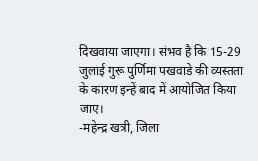दिखवाया जाएगा। संभव है कि 15-29 जुलाई गुरू पुर्णिमा पखवाडे की व्यस्तता के कारण इन्हें बाद में आयोजित किया जाए।
-महेन्द्र खत्री, जिला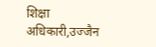शिक्षा अधिकारी,उज्जैन